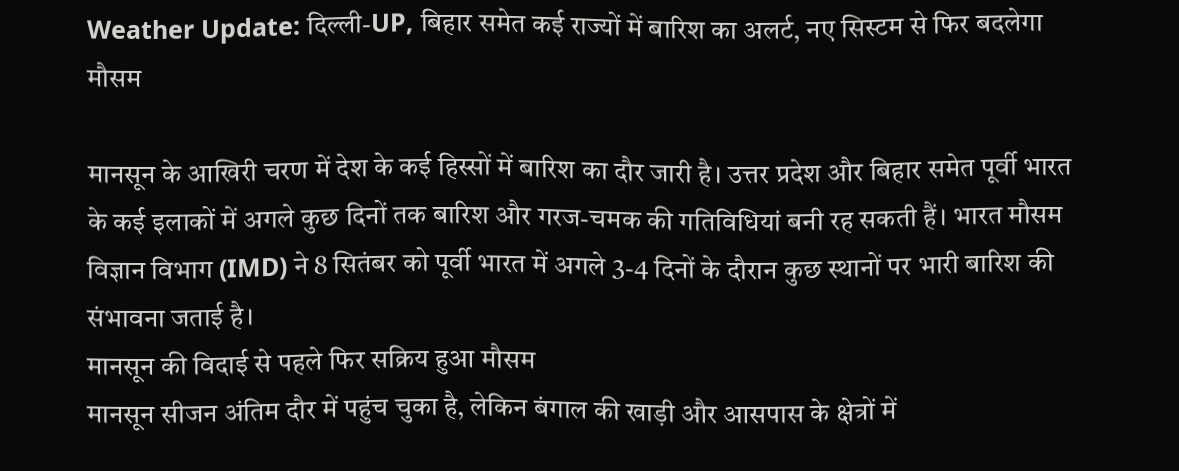Weather Update: दिल्ली-UP, बिहार समेत कई राज्यों में बारिश का अलर्ट, नए सिस्टम से फिर बदलेगा मौसम

मानसून के आखिरी चरण में देश के कई हिस्सों में बारिश का दौर जारी है। उत्तर प्रदेश और बिहार समेत पूर्वी भारत के कई इलाकों में अगले कुछ दिनों तक बारिश और गरज-चमक की गतिविधियां बनी रह सकती हैं। भारत मौसम विज्ञान विभाग (IMD) ने 8 सितंबर को पूर्वी भारत में अगले 3-4 दिनों के दौरान कुछ स्थानों पर भारी बारिश की संभावना जताई है।
मानसून की विदाई से पहले फिर सक्रिय हुआ मौसम
मानसून सीजन अंतिम दौर में पहुंच चुका है, लेकिन बंगाल की खाड़ी और आसपास के क्षेत्रों में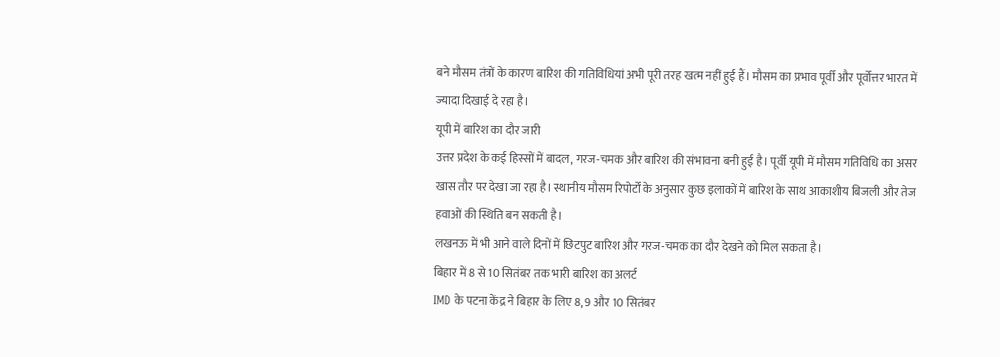बने मौसम तंत्रों के कारण बारिश की गतिविधियां अभी पूरी तरह खत्म नहीं हुई हैं। मौसम का प्रभाव पूर्वी और पूर्वोत्तर भारत में ज्यादा दिखाई दे रहा है।
यूपी में बारिश का दौर जारी
उत्तर प्रदेश के कई हिस्सों में बादल, गरज-चमक और बारिश की संभावना बनी हुई है। पूर्वी यूपी में मौसम गतिविधि का असर खास तौर पर देखा जा रहा है। स्थानीय मौसम रिपोर्टों के अनुसार कुछ इलाकों में बारिश के साथ आकाशीय बिजली और तेज हवाओं की स्थिति बन सकती है।
लखनऊ में भी आने वाले दिनों में छिटपुट बारिश और गरज-चमक का दौर देखने को मिल सकता है।
बिहार में 8 से 10 सितंबर तक भारी बारिश का अलर्ट
IMD के पटना केंद्र ने बिहार के लिए 8, 9 और 10 सितंबर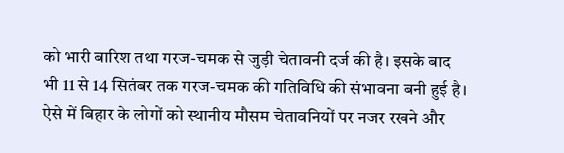को भारी बारिश तथा गरज-चमक से जुड़ी चेतावनी दर्ज की है। इसके बाद भी 11 से 14 सितंबर तक गरज-चमक की गतिविधि की संभावना बनी हुई है।
ऐसे में बिहार के लोगों को स्थानीय मौसम चेतावनियों पर नजर रखने और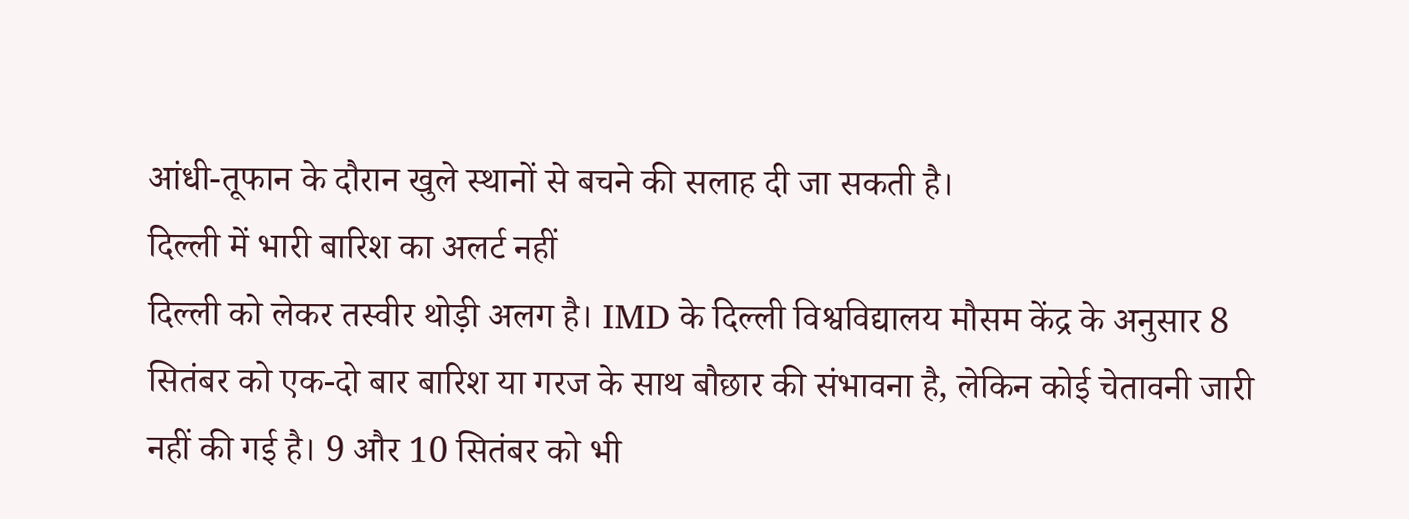आंधी-तूफान के दौरान खुले स्थानों से बचने की सलाह दी जा सकती है।
दिल्ली में भारी बारिश का अलर्ट नहीं
दिल्ली को लेकर तस्वीर थोड़ी अलग है। IMD के दिल्ली विश्वविद्यालय मौसम केंद्र के अनुसार 8 सितंबर को एक-दो बार बारिश या गरज के साथ बौछार की संभावना है, लेकिन कोई चेतावनी जारी नहीं की गई है। 9 और 10 सितंबर को भी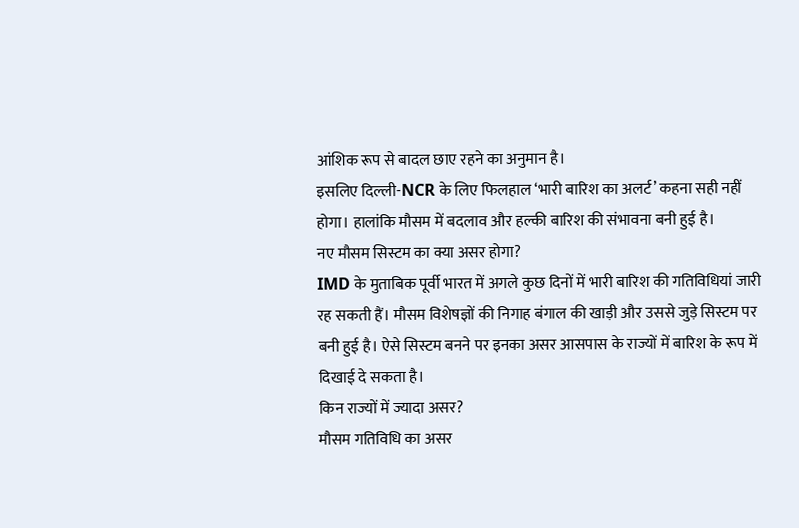आंशिक रूप से बादल छाए रहने का अनुमान है।
इसलिए दिल्ली-NCR के लिए फिलहाल ‘भारी बारिश का अलर्ट’ कहना सही नहीं होगा। हालांकि मौसम में बदलाव और हल्की बारिश की संभावना बनी हुई है।
नए मौसम सिस्टम का क्या असर होगा?
IMD के मुताबिक पूर्वी भारत में अगले कुछ दिनों में भारी बारिश की गतिविधियां जारी रह सकती हैं। मौसम विशेषज्ञों की निगाह बंगाल की खाड़ी और उससे जुड़े सिस्टम पर बनी हुई है। ऐसे सिस्टम बनने पर इनका असर आसपास के राज्यों में बारिश के रूप में दिखाई दे सकता है।
किन राज्यों में ज्यादा असर?
मौसम गतिविधि का असर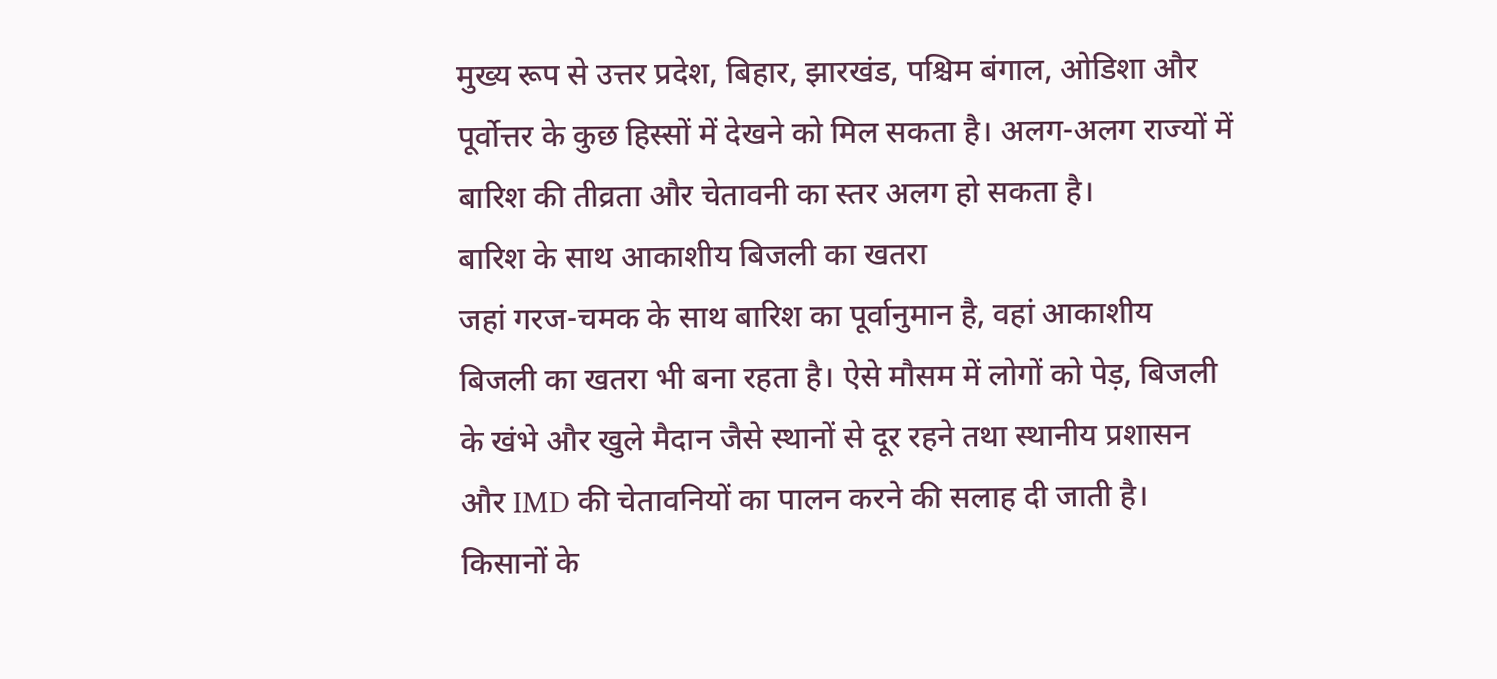मुख्य रूप से उत्तर प्रदेश, बिहार, झारखंड, पश्चिम बंगाल, ओडिशा और पूर्वोत्तर के कुछ हिस्सों में देखने को मिल सकता है। अलग-अलग राज्यों में बारिश की तीव्रता और चेतावनी का स्तर अलग हो सकता है।
बारिश के साथ आकाशीय बिजली का खतरा
जहां गरज-चमक के साथ बारिश का पूर्वानुमान है, वहां आकाशीय बिजली का खतरा भी बना रहता है। ऐसे मौसम में लोगों को पेड़, बिजली के खंभे और खुले मैदान जैसे स्थानों से दूर रहने तथा स्थानीय प्रशासन और IMD की चेतावनियों का पालन करने की सलाह दी जाती है।
किसानों के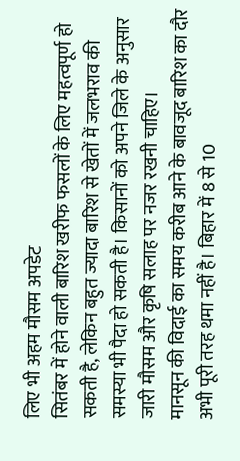लिए भी अहम मौसम अपडेट
सितंबर में होने वाली बारिश खरीफ फसलों के लिए महत्वपूर्ण हो सकती है, लेकिन बहुत ज्यादा बारिश से खेतों में जलभराव की समस्या भी पैदा हो सकती है। किसानों को अपने जिले के अनुसार जारी मौसम और कृषि सलाह पर नजर रखनी चाहिए।
मानसून की विदाई का समय करीब आने के बावजूद बारिश का दौर अभी पूरी तरह थमा नहीं है। बिहार में 8 से 10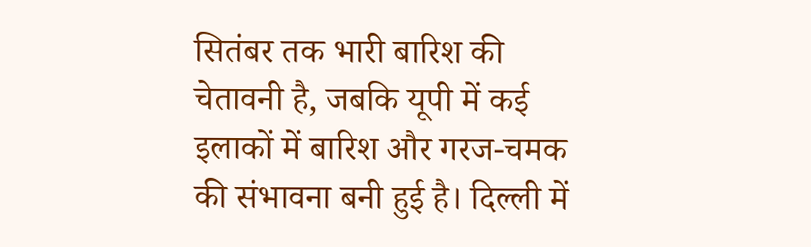सितंबर तक भारी बारिश की चेतावनी है, जबकि यूपी में कई इलाकों में बारिश और गरज-चमक की संभावना बनी हुई है। दिल्ली में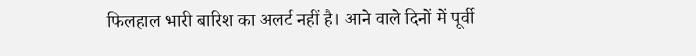फिलहाल भारी बारिश का अलर्ट नहीं है। आने वाले दिनों में पूर्वी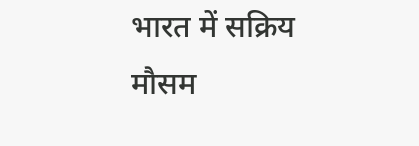भारत में सक्रिय मौसम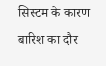सिस्टम के कारण बारिश का दौर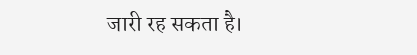जारी रह सकता है।